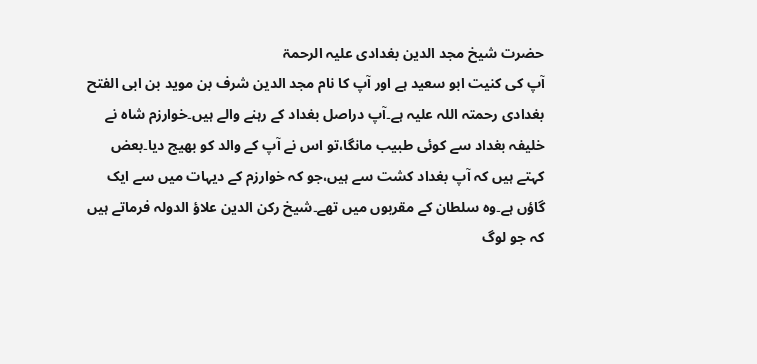حضرت شیخ مجد الدین بغدادی علیہ الرحمۃ
آپ کی کنیت ابو سعید ہے اور آپ کا نام مجد الدین شرف بن موید بن ابی الفتح بغدادی رحمتہ اللہ علیہ ہے۔آپ دراصل بغداد کے رہنے والے ہیں۔خوارزم شاہ نے خلیفہ بغداد سے کوئی طبیب مانگا،تو اس نے آپ کے والد کو بھیج دیا۔بعض کہتے ہیں کہ آپ بغداد کشت سے ہیں،جو کہ خوارزم کے دیہات میں سے ایک گاؤں ہے۔وہ سلطان کے مقربوں میں تھے۔شیخ رکن الدین علاؤ الدولہ فرماتے ہیں کہ جو لوگ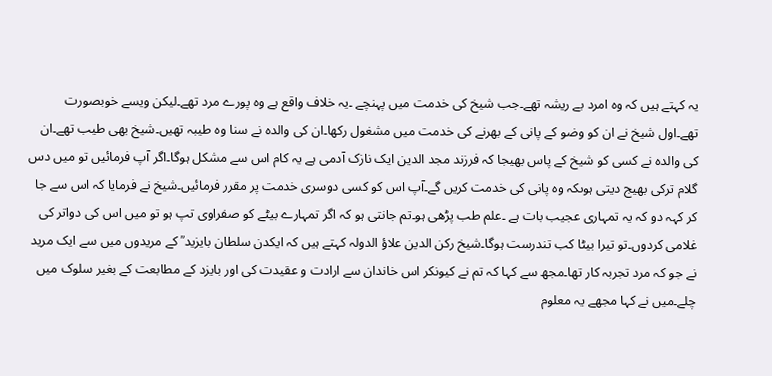یہ کہتے ہیں کہ وہ امرد بے ریشہ تھے۔جب شیخ کی خدمت میں پہنچے ۔یہ خلاف واقع ہے وہ پورے مرد تھے۔لیکن ویسے خوبصورت تھے۔اول شیخ نے ان کو وضو کے پانی کے بھرنے کی خدمت میں مشغول رکھا۔ان کی والدہ نے سنا وہ طیبہ تھیں۔شیخ بھی طیب تھے۔ان کی والدہ نے کسی کو شیخ کے پاس بھیجا کہ فرزند مجد الدین ایک نازک آدمی ہے یہ کام اس سے مشکل ہوگا۔اگر آپ فرمائیں تو میں دس گلام ترکی بھیج دیتی ہوںکہ وہ پانی کی خدمت کریں گے۔آپ اس کو کسی دوسری خدمت پر مقرر فرمائیں۔شیخ نے فرمایا کہ اس سے جا کر کہہ دو کہ یہ تمہاری عجیب بات ہے ۔علم طب پڑھی ہو۔تم جانتی ہو کہ اگر تمہارے بیٹے کو صفراوی تپ ہو تو میں اس کی دواتر کی غلامی کردوں۔تو تیرا بیٹا کب تندرست ہوگا۔شیخ رکن الدین علاؤ الدولہ کہتے ہیں کہ ایکدن سلطان بایزید ؒ کے مریدوں میں سے ایک مرید نے جو کہ مرد تجربہ کار تھا۔مجھ سے کہا کہ تم نے کیونکر اس خاندان سے ارادت و عقیدت کی اور بایزد کے مطابعت کے بغیر سلوک میں چلے۔میں نے کہا مجھے یہ معلوم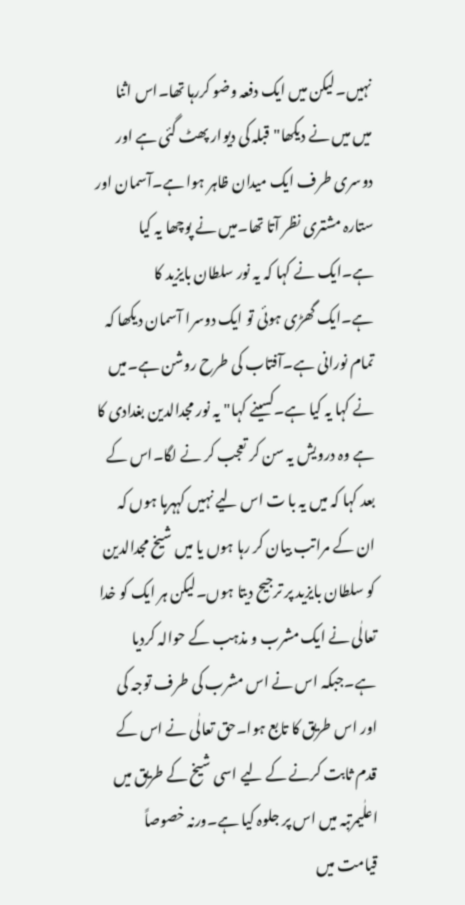نہیں۔لیکن میں ایک دفعہ وضو کررہا تھا۔اس اثنا میں میں نے دیکھا"قبلہ کی دیوار پھٹ گئی ہے اور دوسری طرف ایک میدان ظاہر ہوا ہے۔آسمان اور ستارہ مشتری نظر آتا تھا۔میں نے پوچھا یہ کیا ہے۔ایک نے کہا کہ یہ نور سلطان بایزید کا ہے۔ایک گھڑی ہوئی تو ایک دوسرا آسمان دیکھا کہ تمام نورانی ہے۔آفتاب کی طرح روشن ہے۔میں نے کہا یہ کیا ہے۔کسینے کہا"یہ نور مجدالدین بغدادی کا ہے وہ درویش یہ سن کر تعجب کر نے لگا۔اس کے بعد کہا کہ میں یہ با ت اس لیے نہیں کہہرہا ہوں کہ ان کے مراتب بیان کر رہا ہوں یا میں شیخ مجدالدین کو سلطان بایزید پر ترجیح دیتا ہوں۔لیکن ہر ایک کو خدا تعالٰی نے ایک مشرب و مذہب کے حوالہ کردیا ہے۔جبکہ اس نے اس مشرب کی طرف توجہ کی اور اس طریق کا تابع ہوا۔حق تعالٰی نے اس کے قدم ثابت کرنے کے لیے اسی شیخ کے طریق میں اعلٰیمرتبہ میں اس پر جلوہ کیا ہے۔ورنہ خصوصاً قیامت میں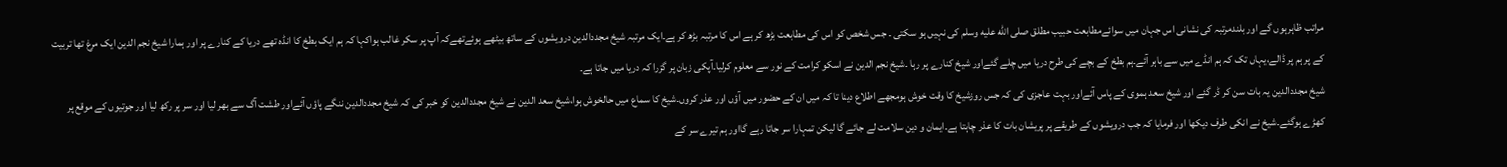مراتب ظاہرہوں گے اور بلندمرتبہ کی نشانی اس جہان میں سوائےمطابعت حبیب مطلق صلى الله عليه وسلم کی نہیں ہو سکتی ۔ جس شخص کو اس کی مطابعت بڑھ کر ہے اس کا مرتبہ بڑھ کر ہے۔ایک مرتبہ شیخ مجددالدین درویشوں کے ساتھ بیٹھے ہوئےتھےکہ آپ پر سکر غالب ہواکہا کہ ہم ایک بطخ کا انڈہ تھے دریا کے کنارے پر اور ہمارا شیخ نجم الدین ایک مرغ تھا تربیت کے پر ہم پر ڈالے،یہاں تک کہ ہم انڈے میں سے باہر آئے۔ہم بطخ کے بچے کی طرح دریا میں چلے گئےاور شیخ کنارے پر رہا ۔شیخ نجم الدین نے اسکو کرامت کے نور سے معلوم کرلیا۔آپکی زبان پر گزرا کہ دریا میں جاتا ہے۔
شیخ مجددالدین یہ بات سن کر ڈر گئے اور شیخ سعد ہموی کے پاس آئےاور بہت عاجزی کی کہ جس روزشیخ کا وقت خوش ہومجھے اطلاع دینا تا کہ میں ان کے حضور میں آؤں اور عذر کروں۔شیخ کا سماع میں حالخوش ہوا،شیخ سعد الدین نے شیخ مجددالدین کو خبر کی کہ شیخ مجددالدین ننگے پاؤں آئےاور طشت آگ سے بھر لیا اور سر پر رکھ لیا اور جوتیوں کے موقع پر کھڑے ہوگئے۔شیخ نے انکی طرف دیکھا اور فرمایا کہ جب درویشوں کے طریقے پر پریشان بات کا عذر چاہتا ہے۔ایمان و دین سلامت لے جائے گا لیکن تمہارا سر جاتا رہے گااور ہم تیرے سر کے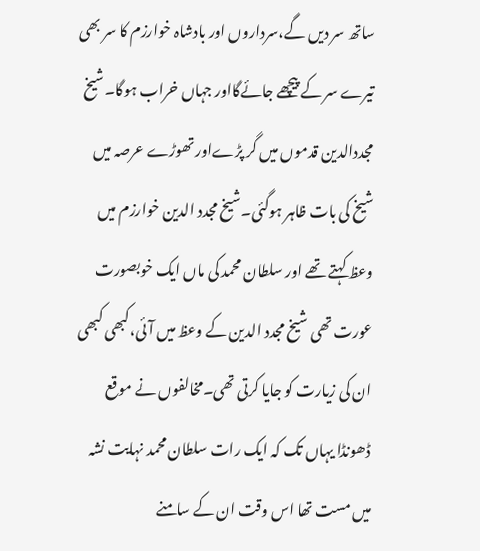ساتھ سر دیں گے،سرداروں اور بادشاہ خوارزم کا سر بھی تیرے سر کے پیچھے جائےگااور جہاں خراب ہوگا۔شیخ مجددالدین قدموں میں گر پڑےاور تھوڑے عرصہ میں شیخ کی بات ظاہر ہوگئی۔شیخ مجدد الدین خوارزم میں وعظ کہتے تھے اور سلطان محمد کی ماں ایک خوبصورت عورت تھی شیخ مجدد الدین کے وعظ میں آئی،کبھی کبھی ان کی زیارت کو جایا کرتی تھی۔مخالفوں نے موقع ڈھونڈا یہاں تک کہ ایک رات سلطان محمد نہایت نشہ میں مست تھا اس وقت ان کے سامنے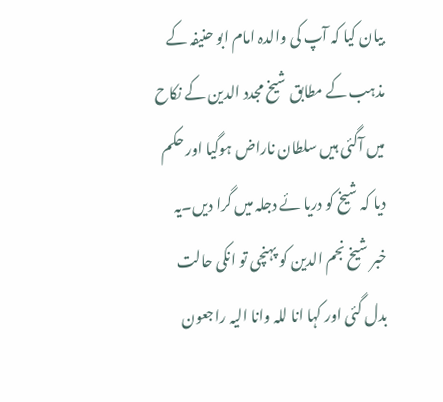بیان کیا کہ آپ کی والدہ امام ابو حنیفہ کے مذہب کے مطابق شیخ مجدد الدین کے نکاح میں آگئی ہیں سلطان ناراض ہوگیا اور حکم دیا کہ شیخ کو دریا ئے دجلہ میں گرا دیں۔یہ خبر شیخ نجم الدین کو پہنچی تو انکی حالت بدل گئی اور کہا انا للہ وانا الیہ راجعون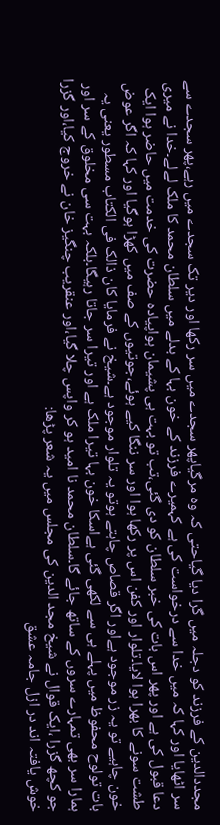مجددالدین کے فرزند کو دجلہ میں گرا دیا گیاحتی کہ وہ مرگیاپھر سجدے میں سر رکھا اور دیر تک سجدے میں رہے،پھر سجدے سے سر اٹھایا اور کہا کہ میں خدا سے درخواست کی ہے کہمیرے فرزند کے خون بہا کے بدلے میں سلطان محمد کا ملک لےلے۔خدا نے میری دعا قبول کی ہے اور پھر اس بات کی خبر سلطان کو دی گئی،تب تو بہت ہی پشیمان ہواپیادہ حضرت کی خدمت میں حاضر ہوا ایک طشت سونے کا بھرا ہوا لایا۔تلوار اور کفن اس پر رکھا ہوا اور سر ننگا کیے ہوئے،جوتیوں کے صف میں کھڑا ہوگیا اور کہا کہ اگر عوض خون چاہیے تو یہ زر موجود ہےاور اگر قصاص چاہتے ہوتو یہ تلوار موجود ہے۔شیخ نے فرمایا کان ذالک فی الکتاب مسطور یعنی یہ بات تولوح محفوظ میں پہلے ہی سے لکھی گئی ہےاسکا خون بہا تیرا ملک ہے اور تیرا سر جاتا رہیگا۔بلکہ بہت سی مخلوق کے سر اور ہمارا سر بھی تمہارے سروں کے ساتھ جائے گا۔سلطان محمد نا امید ہو کر واپس چلا گیا،اور عنقریب چنگیز خان نے خروج کیا،اور گزرا جو کچھ گزرا ،ایک قوال نے شیخ مجد الدین کی مجلس میں یہ شعر پڑھا:
خوش یافتہ اند در ازل جامہ عشق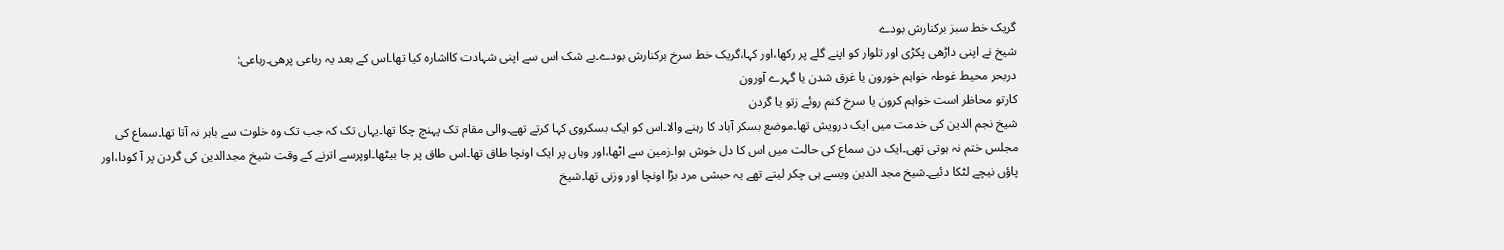گریک خط سبز برکنارش بودے
شیخ نے اپنی داڑھی پکڑی اور تلوار کو اپنے گلے پر رکھا،اور کہا،گریک خط سرخ برکنارش بودے۔بے شک اس سے اپنی شہادت کااشارہ کیا تھا۔اس کے بعد یہ رباعی پرھی۔رباعی:
دربحر محیط غوطہ خواہم خورون یا غرق شدن یا گہرے آورون
کارتو محاظر است خواہم کرون یا سرخ کنم روئے زتو یا گردن
شیخ نجم الدین کی خدمت میں ایک درویش تھا۔موضع بسکر آباد کا رہنے والا۔اس کو ایک بسکروی کہا کرتے تھے۔والی مقام تک پہنچ چکا تھا۔یہاں تک کہ جب تک وہ خلوت سے باہر نہ آتا تھا۔سماع کی مجلس ختم نہ ہوتی تھی۔ایک دن سماع کی حالت میں اس کا دل خوش ہوا۔زمین سے اٹھا،اور وہاں پر ایک اونچا طاق تھا۔اس طاق پر جا بیٹھا۔اوپرسے اترنے کے وقت شیخ مجدالدین کی گردن پر آ کودا،اور پاؤں نیچے لٹکا دئیے۔شیخ مجد الدین ویسے ہی چکر لیتے تھے یہ حبشی مرد بڑا اونچا اور وزنی تھا۔شیخ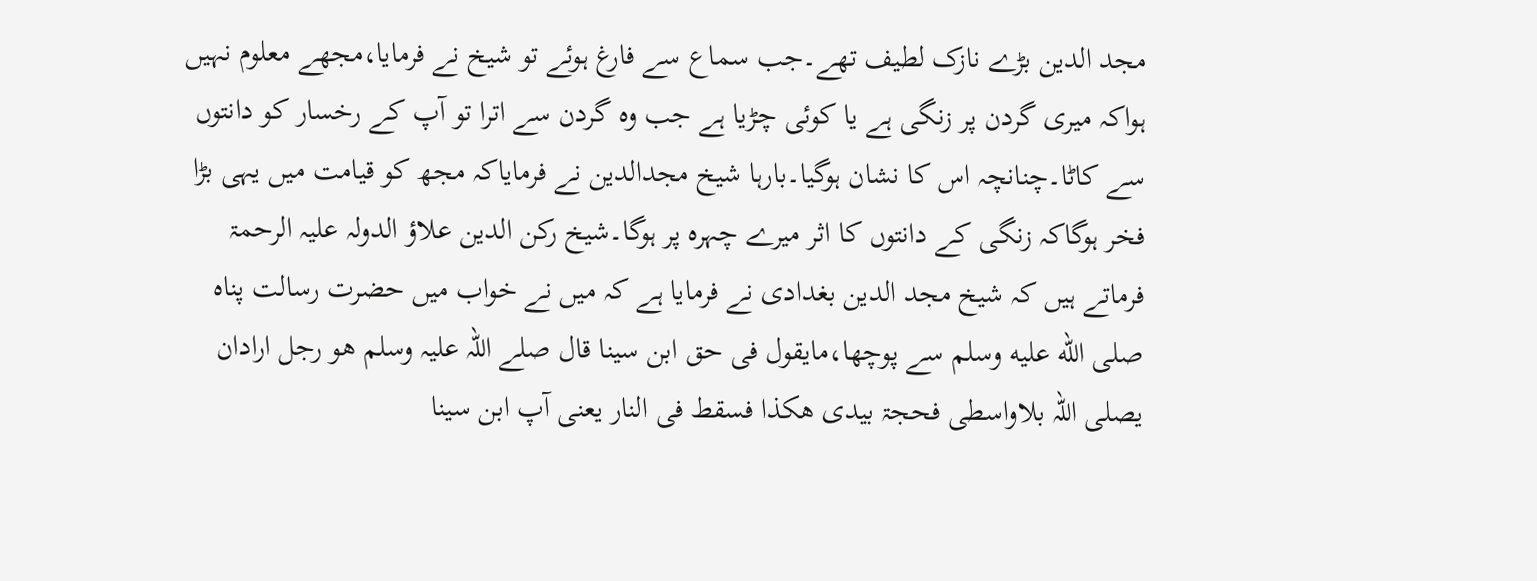مجد الدین بڑے نازک لطیف تھے۔جب سماع سے فارغ ہوئے تو شیخ نے فرمایا،مجھے معلوم نہیں ہواکہ میری گردن پر زنگی ہے یا کوئی چڑیا ہے جب وہ گردن سے اترا تو آپ کے رخسار کو دانتوں سے کاٹا۔چنانچہ اس کا نشان ہوگیا۔بارہا شیخ مجدالدین نے فرمایاکہ مجھ کو قیامت میں یہی بڑا فخر ہوگاکہ زنگی کے دانتوں کا اثر میرے چہرہ پر ہوگا۔شیخ رکن الدین علاؤ الدولہ علیہ الرحمۃ فرماتے ہیں کہ شیخ مجد الدین بغدادی نے فرمایا ہے کہ میں نے خواب میں حضرت رسالت پناہ صلى الله عليه وسلم سے پوچھا،مایقول فی حق ابن سینا قال صلے اللہ علیہ وسلم ھو رجل ارادان یصلی اللہ بلاواسطی فحجۃ بیدی ھکذا فسقط فی النار یعنی آپ ابن سینا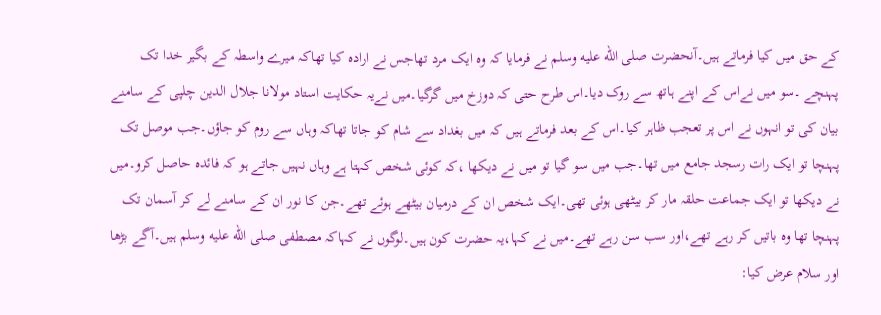کے حق میں کیا فرماتے ہیں۔آنحضرت صلى الله عليه وسلم نے فرمایا کہ وہ ایک مرد تھاجس نے ارادہ کیا تھاکہ میرے واسطہ کے بگیر خدا تک پہنچے ۔سو میں نےاس کے اپنے ہاتھ سے روک دیا۔اس طرح حتی کہ دوزخ میں گرگیا۔میں نےیہ حکایت استاد مولانا جلال الدین چلپی کے سامنے بیان کی تو انہوں نے اس پر تعجب ظاہر کیا۔اس کے بعد فرماتے ہیں کہ میں بغداد سے شام کو جاتا تھاکہ وہاں سے روم کو جاؤں۔جب موصل تک پہنچا تو ایک رات رسجد جامع میں تھا۔جب میں سو گیا تو میں نے دیکھا ،کہ کوئی شخص کہتا ہے وہاں نہیں جاتے ہو کہ فائدہ حاصل کرو۔میں نے دیکھا تو ایک جماعت حلقہ مار کر بیٹھی ہوئی تھی۔ایک شخص ان کے درمیان بیٹھے ہوئے تھے۔جن کا نور ان کے سامنے لے کر آسمان تک پہنچا تھا وہ باتیں کر رہے تھے،اور سب سن رہے تھے۔میں نے کہا،یہ حضرت کون ہیں۔لوگوں نے کہاکہ مصطفی صلى الله عليه وسلم ہیں۔آگے بڑھا اور سلام عرض کیا: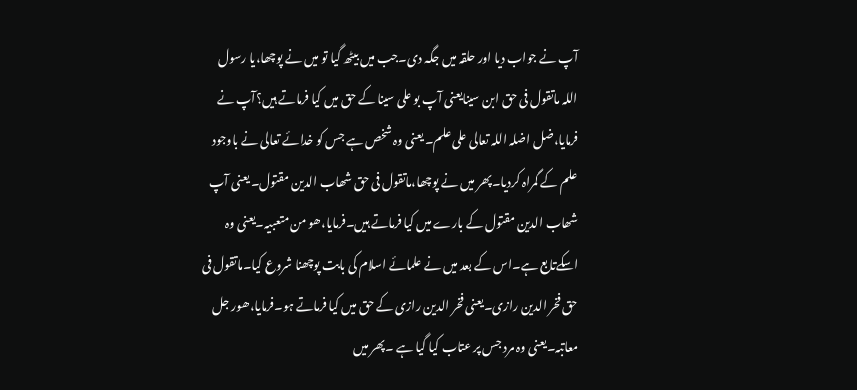آپ نے جواب دیا اور حلقہ میں جگہ دی۔جب میں بیٹھ گیا تو میں نے پوچھا،یا رسول اللہ ماتقول فی حق ابن سینایعنی آپ بو علی سینا کے حق میں کیا فرماتے ہیں؟آپ نے فرمایا،ضل اضلہ اللہ تعالی علی علم۔ یعنی وہ شخص ہے جس کو خدائے تعالی نے باوجود علم کے گمراہ کردیا۔پھر میں نے پوچھا،ماتقول فی حق شھاب الدین مقتول۔ یعنی آپ شھاب الدین مقتول کے بارے میں کیا فرماتے ہیں۔فرمایا،ھو من متعبیہ۔یعنی وہ اسکےتابع ہے۔اس کے بعد میں نے علمائے اسلام کی بابت پوچھنا شروع کیا۔ماتقول فی حق فخر الدین رازی۔یعنی فخر الدین رازی کے حق میں کیا فرماتے ہو۔فرمایا،ھور جل معاتبہ۔یعنی وہ مرد جس پر عتاب کیا گیا ہے ۔پھر میں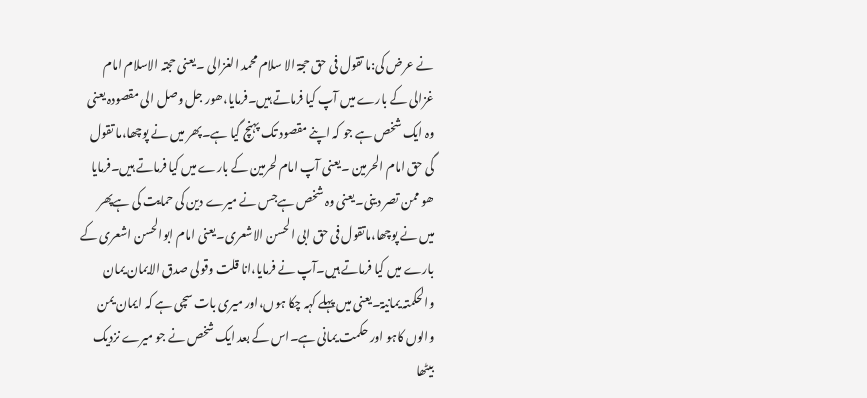نے عرض کی:ما تقول فی حق حجۃ الا سلام محمد الغزالی ۔یعنی حجتہ الاسلام امام غزالی کے بارے میں آپ کیا فرماتے ہیں۔فرمایا،ھور جل وصل الی مقصودہ یعنی وہ ایک شخص ہے جو کہ اپنے مقصود تک پہنچ گیا ہے۔پھر میں نے پوچھا،ما تقول گی حق امام الحرمین ۔یعنی آپ امام لحرمین کے بارے میں کیا فرماتے ہیں۔فرمایا ھو ممن تصر دینی۔یعنی وہ شخص ہےجس نے میرے دین کی حمایت کی ہےپھر میں نے پوچھا،ماتقول فی حق ابی الحسن الاشعری۔یعنی امام ابوالحسن اشعری کے بارے میں کیا فرماتے ہیں۔آپ نے فرمایا،انا قلت وقولی صدق الایمان یمان والحکمتہ یمانیۃ۔یعنی میں پہلے کہہ چکا ہوں،اور میری بات سچی ہے کہ ایمان یمن والوں کاہو اور حکمت یمانی ہے۔اس کے بعد ایک شخص نے جو میرے نزدیک بیٹھا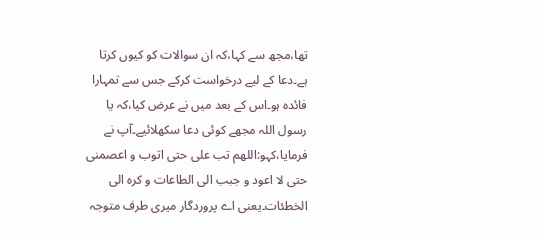تھا،مجھ سے کہا،کہ ان سوالات کو کیوں کرتا ہے۔دعا کے لیے درخواست کرکے جس سے تمہارا فائدہ ہو۔اس کے بعد میں نے عرض کیا،کہ یا رسول اللہ مجھے کوئی دعا سکھلائیے۔آپ نے فرمایا،کہو:اللھم تب علی حتی اتوب و اعصمنی حتی لا اعود و جبب الی الطاعات و کرہ الی الخطئات۔یعنی اے پروردگار میری طرف متوجہ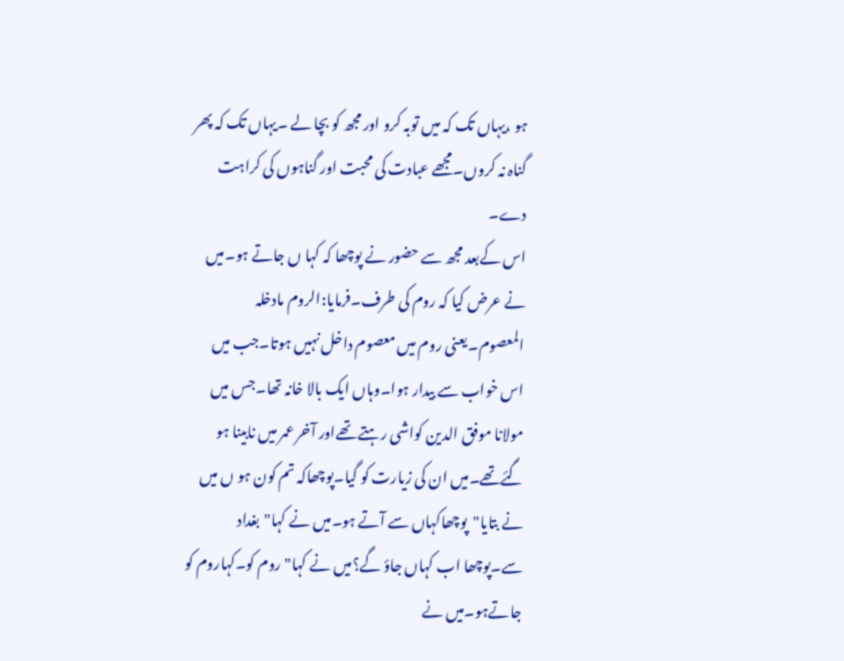ہو ،یہاں تک کہ میں توبہ کرو اور مجھ کو بچا لے ۔یہاں تک کہ پھر گناہ نہ کروں۔مجھے عبادت کی محبت اور گناہوں کی کراہت دے۔
اس کےبعد مجھ سے حضور نے پوچھا کہ کہا ں جاتے ہو۔میں نے عرض کیا کہ روم کی طرف۔فرمایا:الروم مادخلہ المعصوم۔یعنی روم میں معصوم داخل نہیں ہوتا۔جب میں اس خواب سے بیدار ہوا۔وہاں ایک بالا خانہ تھا۔جس میں مولانا موفق الدین کواشی رہتے تھےاور آخر عمر میں نابینا ہو گئےتھے۔میں ان کی زیارت کو گیا۔پوچھاکہ تم کون ہو ں میں نے بتایا"پوچھاکہاں سے آتے ہو۔میں نے کہا"بغداد سے۔پوچھا اب کہاں جاؤ گے؟میں نے کہا"روم کو۔کہاروم کو جاتےہو۔میں نے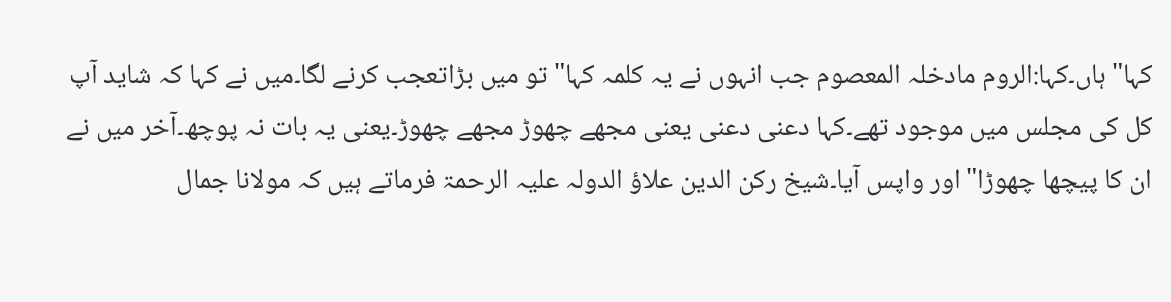کہا"ہاں۔کہا:الروم مادخلہ المعصوم جب انہوں نے یہ کلمہ کہا"تو میں بڑاتعجب کرنے لگا۔میں نے کہا کہ شاید آپ کل کی مجلس میں موجود تھے۔کہا دعنی دعنی یعنی مجھے چھوڑ مجھے چھوڑ۔یعنی یہ بات نہ پوچھ۔آخر میں نے ان کا پیچھا چھوڑا"اور واپس آیا۔شیخ رکن الدین علاؤ الدولہ علیہ الرحمۃ فرماتے ہیں کہ مولانا جمال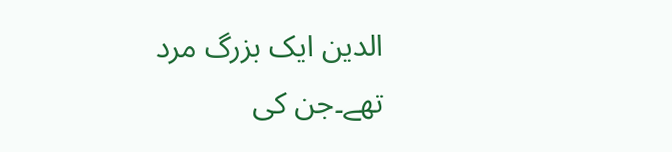الدین ایک بزرگ مرد تھے۔جن کی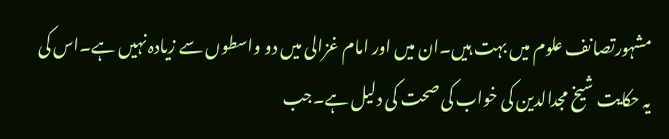مشہورتصانف علوم میں بہت ہیں۔ان میں اور امام غزالی میں دو واسطوں سے زیادہ نہیں ہے۔اس کی یہ حکایت شیخ مجدالدین کی خواب کی صحت کی دلیل ہے۔جب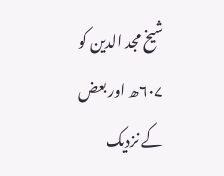شیخ مجد الدین کو ۶۰۷ھ اور بعض کے نزدیک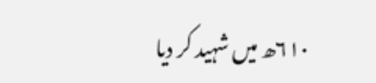۶۱۰ھ میں شہید کر دیا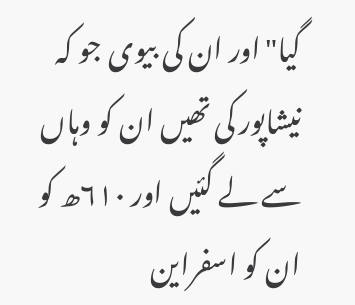گیا"اور ان کی بیوی جو کہ نیشاپور کی تھیں ان کو وہاں سے لے گئیں اور ۶۱۰ھ کو ان کو اسفراین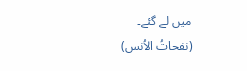میں لے گئے۔
(نفحاتُ الاُنس)